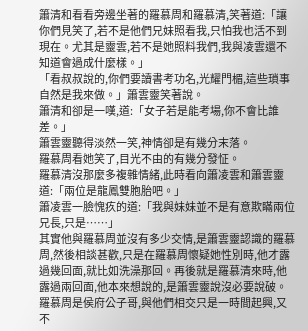簫清和看看旁邊坐著的羅慕周和羅慕清,笑著道:「讓你們見笑了,若不是他們兄妹照看我,只怕我也活不到現在。尤其是靈雲,若不是她照料我們,我與凌雲還不知道會過成什麼樣。」
「看叔叔說的,你們要讀書考功名,光耀門楣,這些瑣事自然是我來做。」簫雲靈笑著說。
簫清和卻是一嘆,道:「女子若是能考場,你不會比誰差。」
簫雲靈聽得淡然一笑,神情卻是有幾分末落。
羅慕周看她笑了,目光不由的有幾分發怔。
羅慕清沒那麼多複雜情緒,此時看向簫凌雲和簫雲靈道:「兩位是龍鳳雙胞胎吧。」
簫凌雲一臉愧疚的道:「我與妹妹並不是有意欺瞞兩位兄長,只是……」
其實他與羅慕周並沒有多少交情,是簫雲靈認識的羅慕周,然後相談甚歡,只是在羅慕周懷疑她性別時,他才露過幾回面,就比如洗澡那回。再後就是羅慕清來時,他露過兩回面,他本來想說的,是簫雲靈說沒必要說破。
羅慕周是侯府公子哥,與他們相交只是一時間起興,又不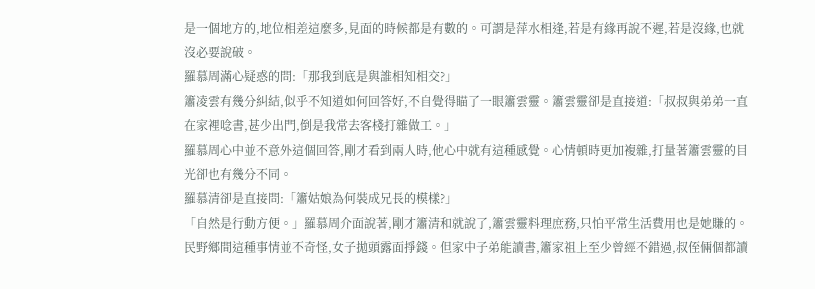是一個地方的,地位相差這麼多,見面的時候都是有數的。可謂是萍水相逢,若是有緣再說不遲,若是沒緣,也就沒必要說破。
羅慕周滿心疑惑的問:「那我到底是與誰相知相交?」
簫凌雲有幾分糾結,似乎不知道如何回答好,不自覺得瞄了一眼簫雲靈。簫雲靈卻是直接道:「叔叔與弟弟一直在家裡唸書,甚少出門,倒是我常去客棧打雜做工。」
羅慕周心中並不意外這個回答,剛才看到兩人時,他心中就有這種感覺。心情頓時更加複雜,打量著簫雲靈的目光卻也有幾分不同。
羅慕清卻是直接問:「簫姑娘為何裝成兄長的模樣?」
「自然是行動方便。」羅慕周介面說著,剛才簫清和就說了,簫雲靈料理庶務,只怕平常生活費用也是她賺的。民野鄉間這種事情並不奇怪,女子拋頭露面掙錢。但家中子弟能讀書,簫家祖上至少曾經不錯過,叔侄倆個都讀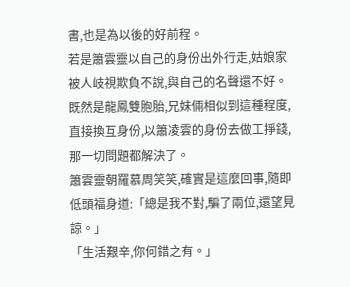書,也是為以後的好前程。
若是簫雲靈以自己的身份出外行走,姑娘家被人岐視欺負不說,與自己的名聲還不好。既然是龍鳳雙胞胎,兄妹倆相似到這種程度,直接換互身份,以簫凌雲的身份去做工掙錢,那一切問題都解決了。
簫雲靈朝羅慕周笑笑,確實是這麼回事,隨即低頭福身道:「總是我不對,騙了兩位,還望見諒。」
「生活艱辛,你何錯之有。」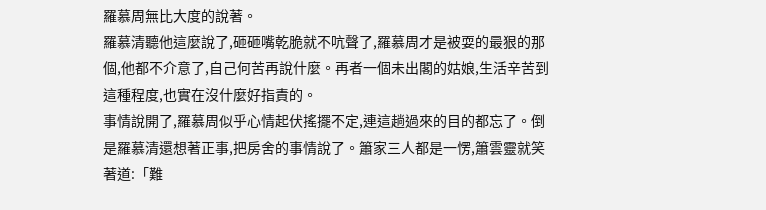羅慕周無比大度的說著。
羅慕清聽他這麼說了,砸砸嘴乾脆就不吭聲了,羅慕周才是被耍的最狠的那個,他都不介意了,自己何苦再說什麼。再者一個未出閣的姑娘,生活辛苦到這種程度,也實在沒什麼好指責的。
事情說開了,羅慕周似乎心情起伏搖擺不定,連這趟過來的目的都忘了。倒是羅慕清還想著正事,把房舍的事情說了。簫家三人都是一愣,簫雲靈就笑著道:「難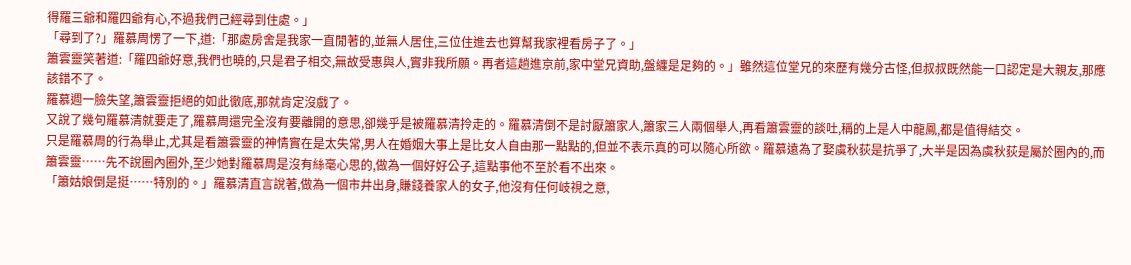得羅三爺和羅四爺有心,不過我們己經尋到住處。」
「尋到了?」羅慕周愣了一下,道:「那處房舍是我家一直閒著的,並無人居住,三位住進去也算幫我家裡看房子了。」
簫雲靈笑著道:「羅四爺好意,我們也曉的,只是君子相交,無故受惠與人,實非我所願。再者這趟進京前,家中堂兄資助,盤纏是足夠的。」雖然這位堂兄的來歷有幾分古怪,但叔叔既然能一口認定是大親友,那應該錯不了。
羅慕週一臉失望,簫雲靈拒絕的如此徹底,那就肯定沒戲了。
又說了幾句羅慕清就要走了,羅慕周還完全沒有要離開的意思,卻幾乎是被羅慕清拎走的。羅慕清倒不是討厭簫家人,簫家三人兩個舉人,再看簫雲靈的談吐,稱的上是人中龍鳳,都是值得結交。
只是羅慕周的行為舉止,尤其是看簫雲靈的神情實在是太失常,男人在婚姻大事上是比女人自由那一點點的,但並不表示真的可以隨心所欲。羅慕遠為了娶虞秋荻是抗爭了,大半是因為虞秋荻是屬於圈內的,而簫雲靈……先不說圈內圈外,至少她對羅慕周是沒有絲毫心思的,做為一個好好公子,這點事他不至於看不出來。
「簫姑娘倒是挺……特別的。」羅慕清直言說著,做為一個市井出身,賺錢養家人的女子,他沒有任何岐視之意,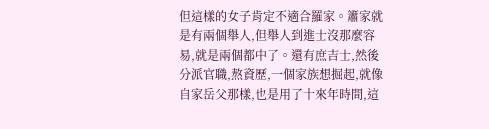但這樣的女子肯定不適合羅家。簫家就是有兩個舉人,但舉人到進士沒那麼容易,就是兩個都中了。還有庶吉士,然後分派官職,熬資歷,一個家族想掘起,就像自家岳父那樣,也是用了十來年時間,這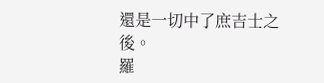還是一切中了庶吉士之後。
羅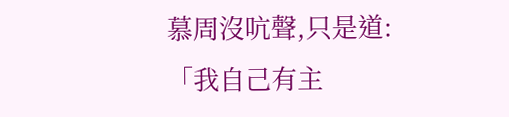慕周沒吭聲,只是道:「我自己有主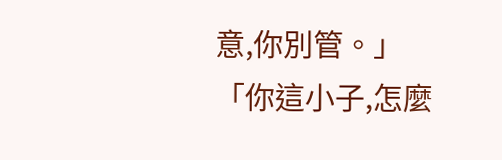意,你別管。」
「你這小子,怎麼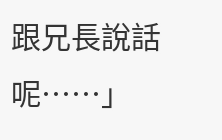跟兄長說話呢……」